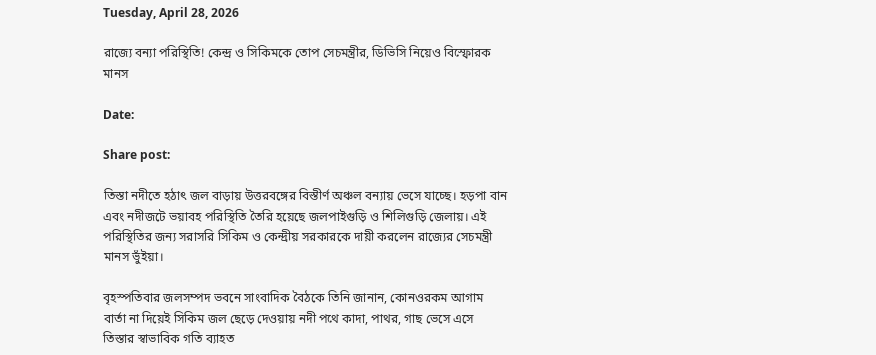Tuesday, April 28, 2026

রাজ্যে বন্যা পরিস্থিতি! কেন্দ্র ও সিকিমকে তোপ সেচমন্ত্রীর, ডিভিসি নিয়েও বিস্ফোরক মানস

Date:

Share post:

তিস্তা নদীতে হঠাৎ জল বাড়ায় উত্তরবঙ্গের বিস্তীর্ণ অঞ্চল বন্যায় ভেসে যাচ্ছে। হড়পা বান এবং নদীজটে ভয়াবহ পরিস্থিতি তৈরি হয়েছে জলপাইগুড়ি ও শিলিগুড়ি জেলায়। এই পরিস্থিতির জন্য সরাসরি সিকিম ও কেন্দ্রীয় সরকারকে দায়ী করলেন রাজ্যের সেচমন্ত্রী মানস ভুঁইয়া।

বৃহস্পতিবার জলসম্পদ ভবনে সাংবাদিক বৈঠকে তিনি জানান, কোনওরকম আগাম বার্তা না দিয়েই সিকিম জল ছেড়ে দেওয়ায় নদী পথে কাদা, পাথর, গাছ ভেসে এসে তিস্তার স্বাভাবিক গতি ব্যাহত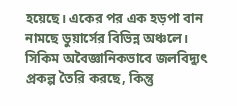হয়েছে। একের পর এক হড়পা বান নামছে ডুয়ার্সের বিভিন্ন অঞ্চলে। সিকিম অবৈজ্ঞানিকভাবে জলবিদ্যুৎ প্রকল্প তৈরি করছে, কিন্তু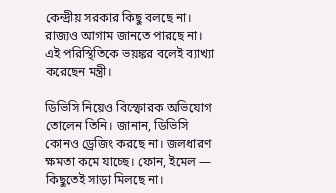কেন্দ্রীয় সরকার কিছু বলছে না। রাজ্যও আগাম জানতে পারছে না। এই পরিস্থিতিকে ভয়ঙ্কর বলেই ব্যাখ্যা করেছেন মন্ত্রী।

ডিভিসি নিয়েও বিস্ফোরক অভিযোগ তোলেন তিনি। জানান, ডিভিসি কোনও ড্রেজিং করছে না। জলধারণ ক্ষমতা কমে যাচ্ছে। ফোন, ইমেল — কিছুতেই সাড়া মিলছে না।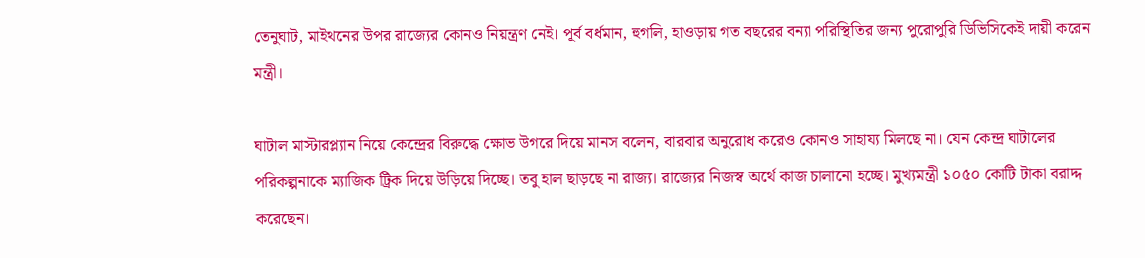তেনুঘাট, মাইথনের উপর রাজ্যের কোনও নিয়ন্ত্রণ নেই। পূর্ব বর্ধমান, হুগলি, হাওড়ায় গত বছরের বন্যা পরিস্থিতির জন্য পুরোপুরি ডিভিসিকেই দায়ী করেন মন্ত্রী।

ঘাটাল মাস্টারপ্ল্যান নিয়ে কেন্দ্রের বিরুদ্ধে ক্ষোভ উগরে দিয়ে মানস বলেন, বারবার অনুরোধ করেও কোনও সাহায্য মিলছে না। যেন কেন্দ্র ঘাটালের পরিকল্পনাকে ম্যাজিক ট্রিক দিয়ে উড়িয়ে দিচ্ছে। তবু হাল ছাড়ছে না রাজ্য। রাজ্যের নিজস্ব অর্থে কাজ চালানো হচ্ছে। মুখ্যমন্ত্রী ১০৫০ কোটি টাকা বরাদ্দ করেছেন।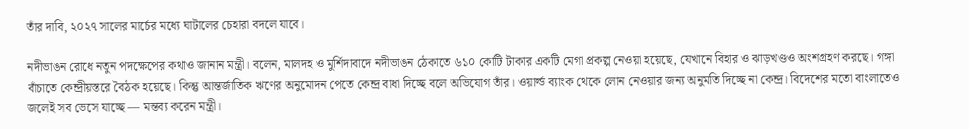তাঁর দাবি, ২০২৭ সালের মার্চের মধ্যে ঘাটালের চেহারা বদলে যাবে।

নদীভাঙন রোধে নতুন পদক্ষেপের কথাও জানান মন্ত্রী। বলেন, মালদহ ও মুর্শিদাবাদে নদীভাঙন ঠেকাতে ৬১০ কোটি টাকার একটি মেগা প্রকল্প নেওয়া হয়েছে, যেখানে বিহার ও ঝাড়খণ্ডও অংশগ্রহণ করছে। গঙ্গা বাঁচাতে কেন্দ্রীয়স্তরে বৈঠক হয়েছে। কিন্তু আন্তর্জাতিক ঋণের অনুমোদন পেতে কেন্দ্র বাধা দিচ্ছে বলে অভিযোগ তাঁর। ওয়ার্ল্ড ব্যাংক থেকে লোন নেওয়ার জন্য অনুমতি দিচ্ছে না কেন্দ্র। বিদেশের মতো বাংলাতেও জলেই সব ভেসে যাচ্ছে — মন্তব্য করেন মন্ত্রী।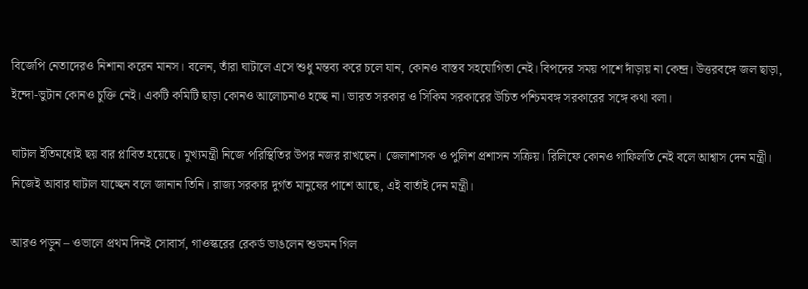বিজেপি নেতাদেরও নিশানা করেন মানস। বলেন, তাঁরা ঘাটালে এসে শুধু মন্তব্য করে চলে যান, কোনও বাস্তব সহযোগিতা নেই। বিপদের সময় পাশে দাঁড়ায় না কেন্দ্র। উত্তরবঙ্গে জল ছাড়া, ইন্দো-ভুটান কোনও চুক্তি নেই। একটি কমিটি ছাড়া কোনও আলোচনাও হচ্ছে না। ভারত সরকার ও সিকিম সরকারের উচিত পশ্চিমবঙ্গ সরকারের সঙ্গে কথা বলা।

ঘাটাল ইতিমধ্যেই ছয় বার প্লাবিত হয়েছে। মুখ্যমন্ত্রী নিজে পরিস্থিতির উপর নজর রাখছেন। জেলাশাসক ও পুলিশ প্রশাসন সক্রিয়। রিলিফে কোনও গাফিলতি নেই বলে আশ্বাস দেন মন্ত্রী। নিজেই আবার ঘাটাল যাচ্ছেন বলে জানান তিনি। রাজ্য সরকার দুর্গত মানুষের পাশে আছে, এই বার্তাই দেন মন্ত্রী।

আরও পড়ুন – ওভালে প্রথম দিনই সোবার্স, গাওস্করের রেকর্ড ভাঙলেন শুভমন গিল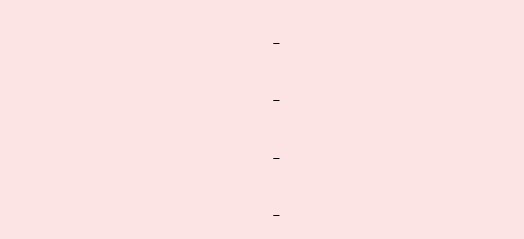_



_



_



_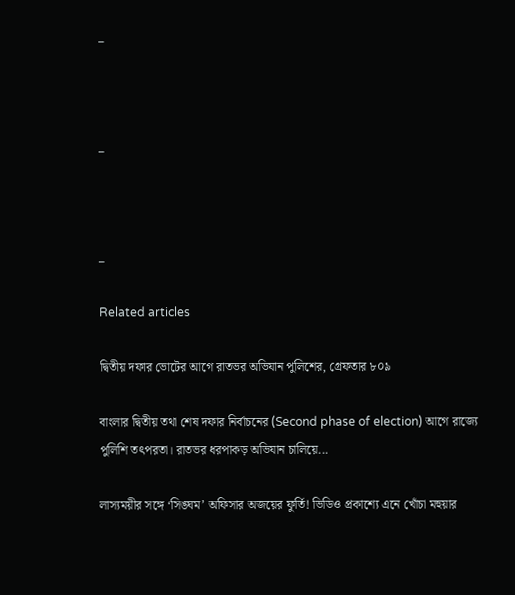_



_



_

Related articles

দ্বিতীয় দফার ভোটের আগে রাতভর অভিযান পুলিশের, গ্রেফতার ৮০৯

বাংলার দ্বিতীয় তথা শেষ দফার নির্বাচনের (Second phase of election) আগে রাজ্যে পুলিশি তৎপরতা। রাতভর ধরপাকড় অভিযান চালিয়ে...

লাস্যময়ীর সঙ্গে ‘সিঙ্ঘম’ অফিসার অজয়ের ফুর্তি! ভিডিও প্রকাশ্যে এনে খোঁচা মহুয়ার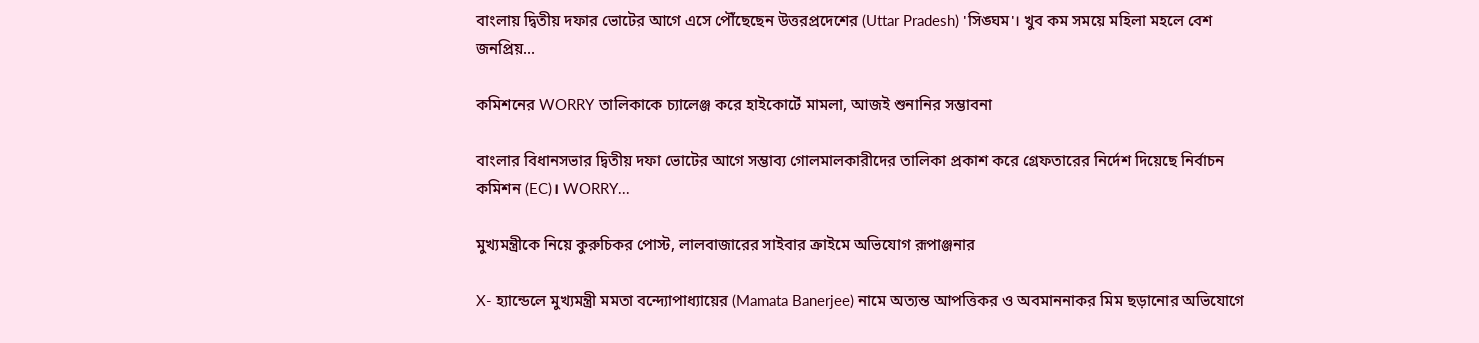বাংলায় দ্বিতীয় দফার ভোটের আগে এসে পৌঁছেছেন উত্তরপ্রদেশের (Uttar Pradesh) 'সিঙ্ঘম'। খুব কম সময়ে মহিলা মহলে বেশ জনপ্রিয়...

কমিশনের WORRY তালিকাকে চ্যালেঞ্জ করে হাইকোর্টে মামলা, আজই শুনানির সম্ভাবনা

বাংলার বিধানসভার দ্বিতীয় দফা ভোটের আগে সম্ভাব্য গোলমালকারীদের তালিকা প্রকাশ করে গ্রেফতারের নির্দেশ দিয়েছে নির্বাচন কমিশন (EC)। WORRY...

মুখ্যমন্ত্রীকে নিয়ে কুরুচিকর পোস্ট, লালবাজারের সাইবার ক্রাইমে অভিযোগ রূপাঞ্জনার

X- হ্যান্ডেলে মুখ্যমন্ত্রী মমতা বন্দ্যোপাধ্যায়ের (Mamata Banerjee) নামে অত্যন্ত আপত্তিকর ও অবমাননাকর মিম ছড়ানোর অভিযোগে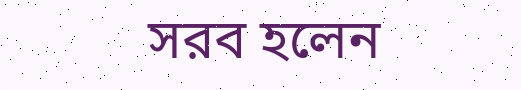সরব হলেন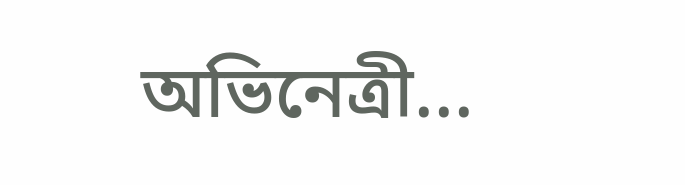অভিনেত্রী...